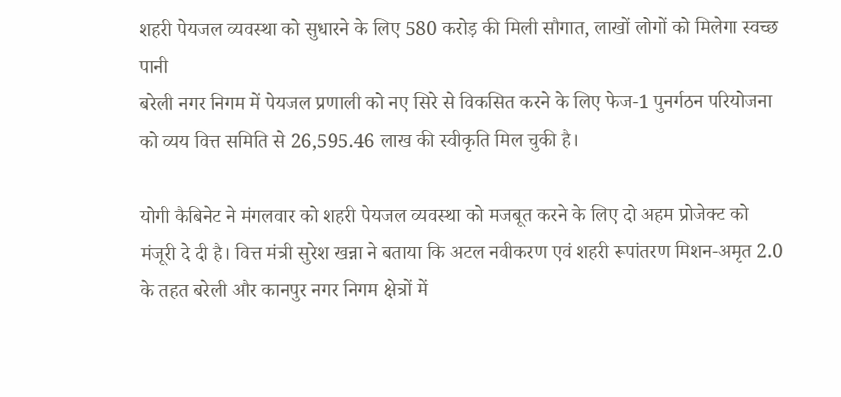शहरी पेयजल व्यवस्था को सुधारने के लिए 580 करोड़ की मिली सौगात, लाखों लोगों को मिलेगा स्वच्छ पानी
बरेली नगर निगम में पेयजल प्रणाली को नए सिरे से विकसित करने के लिए फेज-1 पुनर्गठन परियोजना को व्यय वित्त समिति से 26,595.46 लाख की स्वीकृति मिल चुकी है।

योगी कैबिनेट ने मंगलवार को शहरी पेयजल व्यवस्था को मजबूत करने के लिए दो अहम प्रोजेक्ट को मंजूरी दे दी है। वित्त मंत्री सुरेश खन्ना ने बताया कि अटल नवीकरण एवं शहरी रूपांतरण मिशन-अमृत 2.0 के तहत बरेली और कानपुर नगर निगम क्षेत्रों में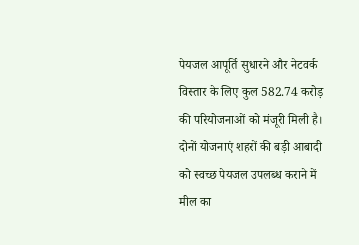पेयजल आपूर्ति सुधारने और नेटवर्क विस्तार के लिए कुल 582.74 करोड़ की परियोजनाओं को मंजूरी मिली है। दोनों योजनाएं शहरों की बड़ी आबादी को स्वच्छ पेयजल उपलब्ध कराने में मील का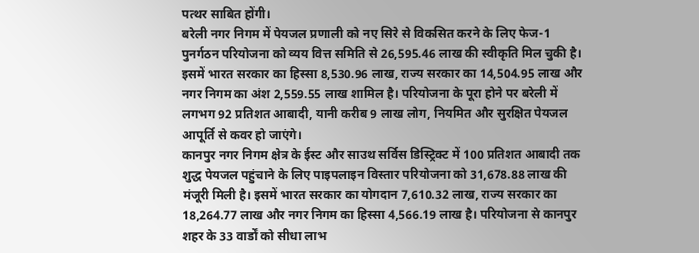पत्थर साबित होंगी।
बरेली नगर निगम में पेयजल प्रणाली को नए सिरे से विकसित करने के लिए फेज-1 पुनर्गठन परियोजना को व्यय वित्त समिति से 26,595.46 लाख की स्वीकृति मिल चुकी है। इसमें भारत सरकार का हिस्सा 8,530.96 लाख, राज्य सरकार का 14,504.95 लाख और नगर निगम का अंश 2,559.55 लाख शामिल है। परियोजना के पूरा होने पर बरेली में लगभग 92 प्रतिशत आबादी, यानी करीब 9 लाख लोग, नियमित और सुरक्षित पेयजल आपूर्ति से कवर हो जाएंगे।
कानपुर नगर निगम क्षेत्र के ईस्ट और साउथ सर्विस डिस्ट्रिक्ट में 100 प्रतिशत आबादी तक शुद्ध पेयजल पहुंचाने के लिए पाइपलाइन विस्तार परियोजना को 31,678.88 लाख की मंजूरी मिली है। इसमें भारत सरकार का योगदान 7,610.32 लाख, राज्य सरकार का 18,264.77 लाख और नगर निगम का हिस्सा 4,566.19 लाख है। परियोजना से कानपुर शहर के 33 वार्डों को सीधा लाभ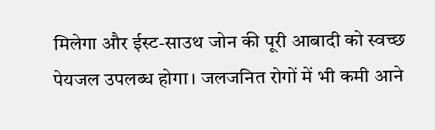मिलेगा और ईस्ट-साउथ जोन की पूरी आबादी को स्वच्छ पेयजल उपलब्ध होगा। जलजनित रोगों में भी कमी आने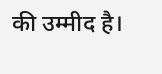की उम्मीद है।